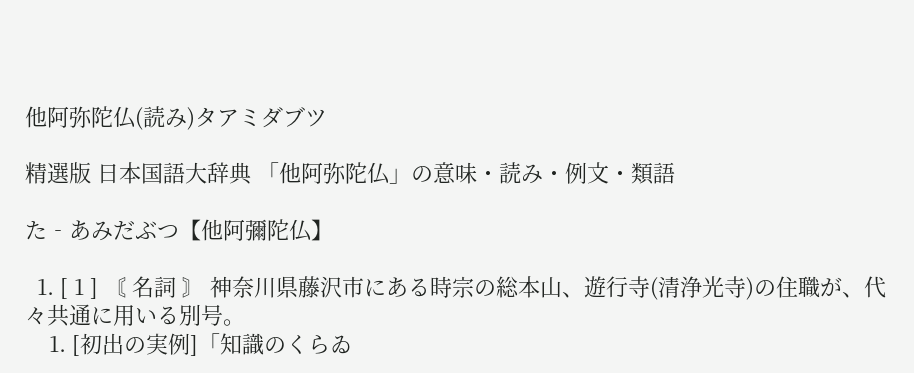他阿弥陀仏(読み)タアミダブツ

精選版 日本国語大辞典 「他阿弥陀仏」の意味・読み・例文・類語

た‐あみだぶつ【他阿彌陀仏】

  1. [ 1 ] 〘 名詞 〙 神奈川県藤沢市にある時宗の総本山、遊行寺(清浄光寺)の住職が、代々共通に用いる別号。
    1. [初出の実例]「知識のくらゐ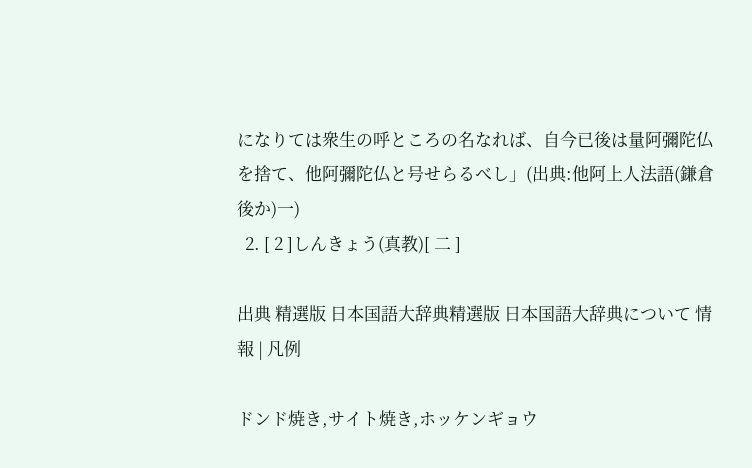になりては衆生の呼ところの名なれば、自今已後は量阿彌陀仏を捨て、他阿彌陀仏と号せらるべし」(出典:他阿上人法語(鎌倉後か)一)
  2. [ 2 ]しんきょう(真教)[ 二 ]

出典 精選版 日本国語大辞典精選版 日本国語大辞典について 情報 | 凡例

ドンド焼き,サイト焼き,ホッケンギョウ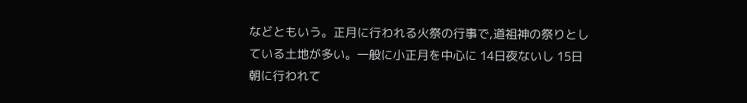などともいう。正月に行われる火祭の行事で,道祖神の祭りとしている土地が多い。一般に小正月を中心に 14日夜ないし 15日朝に行われて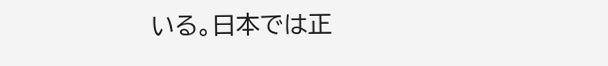いる。日本では正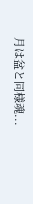月は盆と同様魂...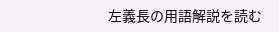左義長の用語解説を読む